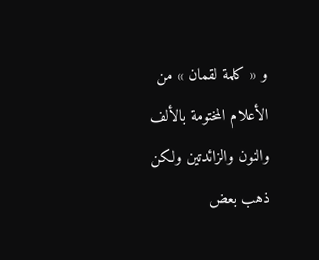و « كلمة لقمان » من الأعلام المختومة بالألف والنون والزائدتين ولكن ذهب بعض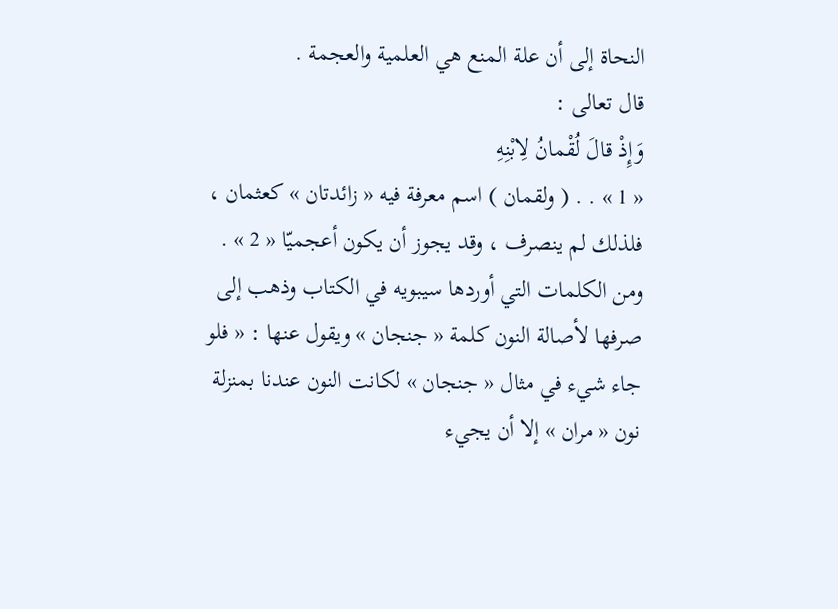النحاة إلى أن علة المنع هي العلمية والعجمة .
قال تعالى :
وَإِذْ قالَ لُقْمانُ لِابْنِهِ
« 1 » . . ( ولقمان ) اسم معرفة فيه « زائدتان » كعثمان ، فلذلك لم ينصرف ، وقد يجوز أن يكون أعجميّا « 2 » .
ومن الكلمات التي أوردها سيبويه في الكتاب وذهب إلى صرفها لأصالة النون كلمة « جنجان » ويقول عنها : « فلو جاء شيء في مثال « جنجان » لكانت النون عندنا بمنزلة نون « مران » إلا أن يجيء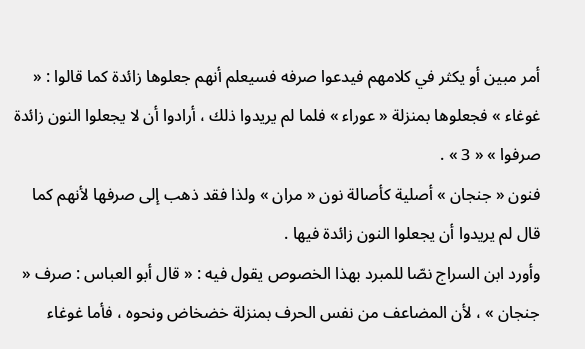أمر مبين أو يكثر في كلامهم فيدعوا صرفه فسيعلم أنهم جعلوها زائدة كما قالوا : « غوغاء » فجعلوها بمنزلة « عوراء » فلما لم يريدوا ذلك ، أرادوا أن لا يجعلوا النون زائدة صرفوا » « 3 » .
فنون « جنجان » أصلية كأصالة نون « مران » ولذا فقد ذهب إلى صرفها لأنهم كما قال لم يريدوا أن يجعلوا النون زائدة فيها .
وأورد ابن السراج نصّا للمبرد بهذا الخصوص يقول فيه : « قال أبو العباس : صرف « جنجان » ، لأن المضاعف من نفس الحرف بمنزلة خضخاض ونحوه ، فأما غوغاء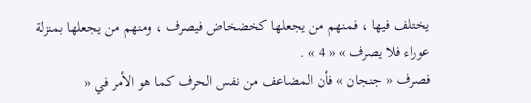يختلف فيها ، فمنهم من يجعلها كخضخاض فيصرف ، ومنهم من يجعلها بمنزلة عوراء فلا يصرف » « 4 » .
فصرف « جنجان » فأن المضاعف من نفس الحرف كما هو الأمر في «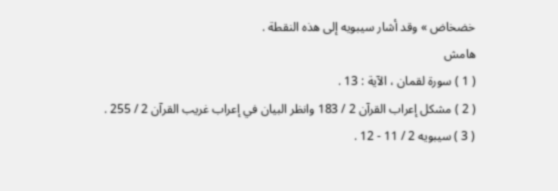خضخاض » وقد أشار سيبويه إلى هذه النقطة .
هامش
( 1 ) سورة لقمان ، الآية : 13 .
( 2 ) مشكل إعراب القرآن 2 / 183 وانظر البيان في إعراب غريب القرآن 2 / 255 .
( 3 ) سيبويه 2 / 11 - 12 .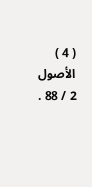( 4 ) الأصول 2 / 88 .